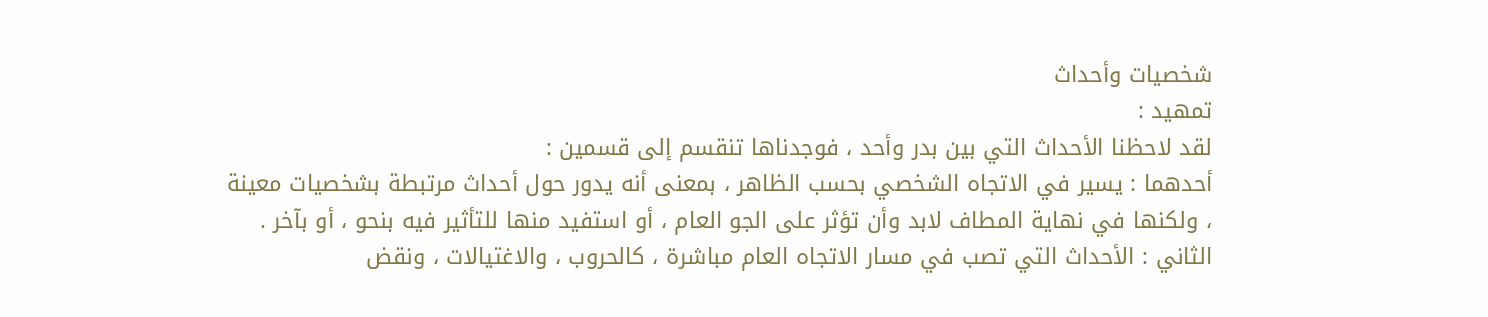شخصيات وأحداث
تمهيد :
لقد لاحظنا الأحداث التي بين بدر وأحد ، فوجدناها تنقسم إلى قسمين :
أحدهما : يسير في الاتجاه الشخصي بحسب الظاهر ، بمعنى أنه يدور حول أحداث مرتبطة بشخصيات معينة ، ولكنها في نهاية المطاف لابد وأن تؤثر على الجو العام ، أو استفيد منها للتأثير فيه بنحو ، أو بآخر .
الثاني : الأحداث التي تصب في مسار الاتجاه العام مباشرة ، كالحروب ، والاغتيالات ، ونقض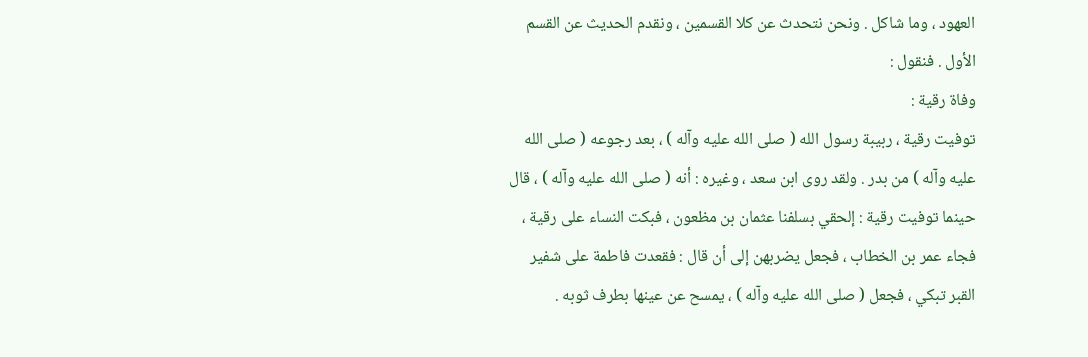العهود ، وما شاكل . ونحن نتحدث عن كلا القسمين ، ونقدم الحديث عن القسم الأول . فنقول :
وفاة رقية :
توفيت رقية ، ربيبة رسول الله ( صلى الله عليه وآله ) ، بعد رجوعه ( صلى الله عليه وآله ) من بدر . ولقد روى ابن سعد ، وغيره : أنه ( صلى الله عليه وآله ) ، قال حينما توفيت رقية : إلحقي بسلفنا عثمان بن مظعون ، فبكت النساء على رقية ، فجاء عمر بن الخطاب ، فجعل يضربهن إلى أن قال : فقعدت فاطمة على شفير القبر تبكي ، فجعل ( صلى الله عليه وآله ) ، يمسح عن عينها بطرف ثوبه .